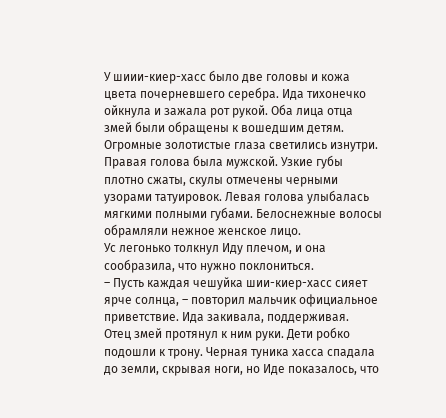У шиии-киер-хасс было две головы и кожа цвета почерневшего серебра. Ида тихонечко ойкнула и зажала рот рукой. Оба лица отца змей были обращены к вошедшим детям. Огромные золотистые глаза светились изнутри. Правая голова была мужской. Узкие губы плотно сжаты, скулы отмечены черными узорами татуировок. Левая голова улыбалась мягкими полными губами. Белоснежные волосы обрамляли нежное женское лицо.
Ус легонько толкнул Иду плечом, и она сообразила, что нужно поклониться.
– Пусть каждая чешуйка шии-киер-хасс сияет ярче солнца, – повторил мальчик официальное приветствие. Ида закивала, поддерживая.
Отец змей протянул к ним руки. Дети робко подошли к трону. Черная туника хасса спадала до земли, скрывая ноги, но Иде показалось, что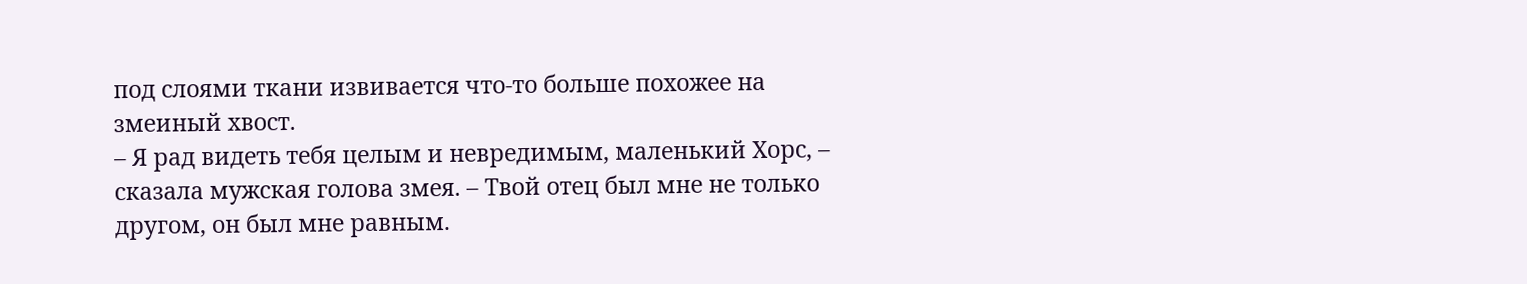под слоями ткани извивается что-то больше похожее на змеиный хвост.
– Я рад видеть тебя целым и невредимым, маленький Хорс, – сказала мужская голова змея. – Твой отец был мне не только другом, он был мне равным.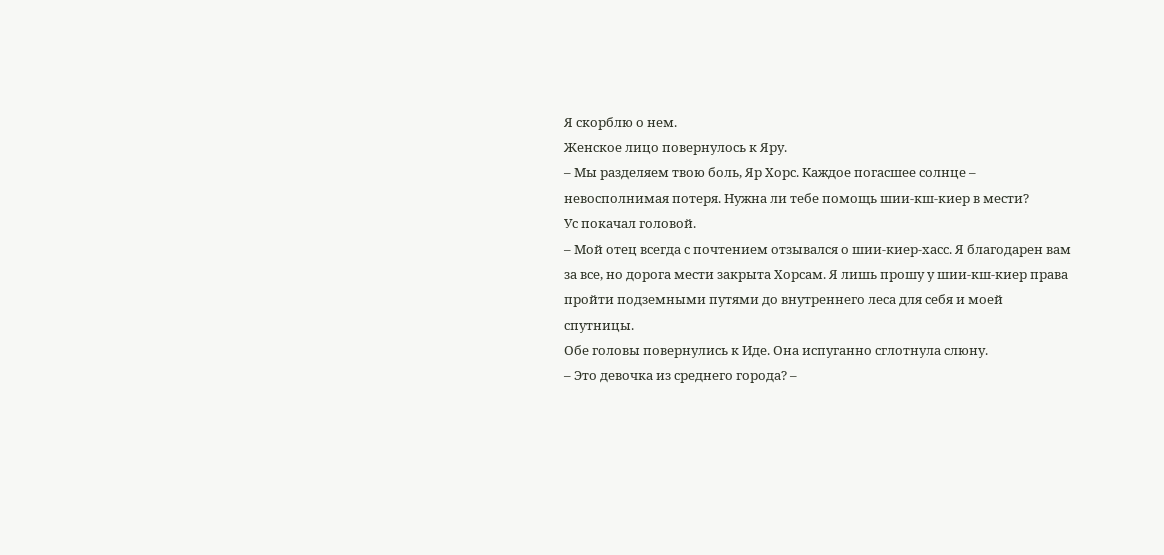Я скорблю о нем.
Женское лицо повернулось к Яру.
– Мы разделяем твою боль, Яр Хорс. Каждое погасшее солнце – невосполнимая потеря. Нужна ли тебе помощь шии-кш-киер в мести?
Ус покачал головой.
– Мой отец всегда с почтением отзывался о шии-киер-хасс. Я благодарен вам за все, но дорога мести закрыта Хорсам. Я лишь прошу у шии-кш-киер права пройти подземными путями до внутреннего леса для себя и моей спутницы.
Обе головы повернулись к Иде. Она испуганно сглотнула слюну.
– Это девочка из среднего города? –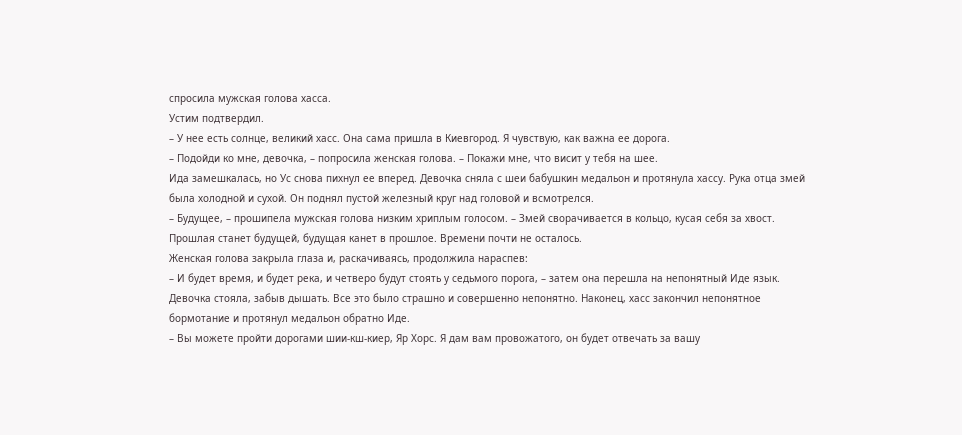спросила мужская голова хасса.
Устим подтвердил.
– У нее есть солнце, великий хасс. Она сама пришла в Киевгород. Я чувствую, как важна ее дорога.
– Подойди ко мне, девочка, – попросила женская голова. – Покажи мне, что висит у тебя на шее.
Ида замешкалась, но Ус снова пихнул ее вперед. Девочка сняла с шеи бабушкин медальон и протянула хассу. Рука отца змей была холодной и сухой. Он поднял пустой железный круг над головой и всмотрелся.
– Будущее, – прошипела мужская голова низким хриплым голосом. – Змей сворачивается в кольцо, кусая себя за хвост. Прошлая станет будущей, будущая канет в прошлое. Времени почти не осталось.
Женская голова закрыла глаза и, раскачиваясь, продолжила нараспев:
– И будет время, и будет река, и четверо будут стоять у седьмого порога, – затем она перешла на непонятный Иде язык.
Девочка стояла, забыв дышать. Все это было страшно и совершенно непонятно. Наконец, хасс закончил непонятное бормотание и протянул медальон обратно Иде.
– Вы можете пройти дорогами шии-кш-киер, Яр Хорс. Я дам вам провожатого, он будет отвечать за вашу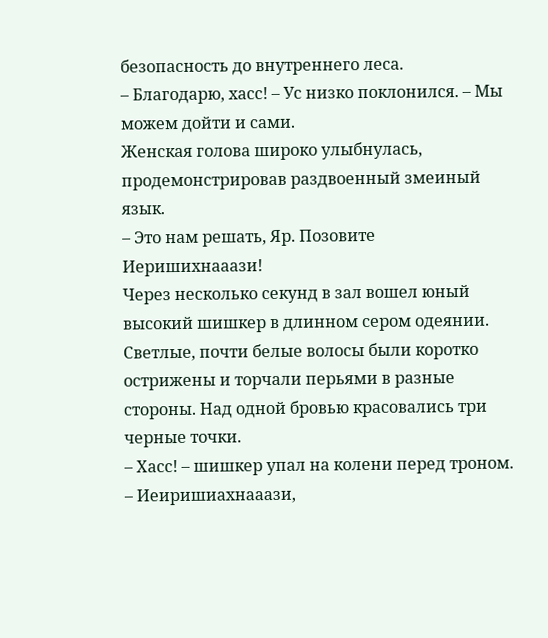безопасность до внутреннего леса.
– Благодарю, хасс! – Ус низко поклонился. – Мы можем дойти и сами.
Женская голова широко улыбнулась, продемонстрировав раздвоенный змеиный язык.
– Это нам решать, Яр. Позовите Иеришихнааази!
Через несколько секунд в зал вошел юный высокий шишкер в длинном сером одеянии. Светлые, почти белые волосы были коротко острижены и торчали перьями в разные стороны. Над одной бровью красовались три черные точки.
– Хасс! – шишкер упал на колени перед троном.
– Иеиришиахнааази,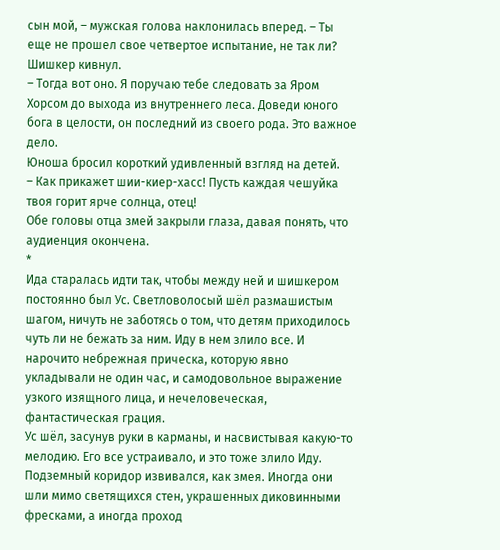сын мой, – мужская голова наклонилась вперед. – Ты еще не прошел свое четвертое испытание, не так ли?
Шишкер кивнул.
– Тогда вот оно. Я поручаю тебе следовать за Яром Хорсом до выхода из внутреннего леса. Доведи юного бога в целости, он последний из своего рода. Это важное дело.
Юноша бросил короткий удивленный взгляд на детей.
– Как прикажет шии-киер-хасс! Пусть каждая чешуйка твоя горит ярче солнца, отец!
Обе головы отца змей закрыли глаза, давая понять, что аудиенция окончена.
*
Ида старалась идти так, чтобы между ней и шишкером постоянно был Ус. Светловолосый шёл размашистым шагом, ничуть не заботясь о том, что детям приходилось чуть ли не бежать за ним. Иду в нем злило все. И нарочито небрежная прическа, которую явно укладывали не один час, и самодовольное выражение узкого изящного лица, и нечеловеческая, фантастическая грация.
Ус шёл, засунув руки в карманы, и насвистывая какую-то мелодию. Его все устраивало, и это тоже злило Иду. Подземный коридор извивался, как змея. Иногда они шли мимо светящихся стен, украшенных диковинными фресками, а иногда проход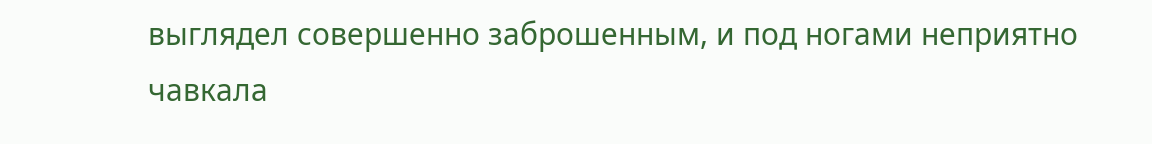выглядел совершенно заброшенным, и под ногами неприятно чавкала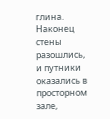глина.
Наконец стены разошлись, и путники оказались в просторном зале,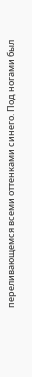переливающемся всеми оттенками синего. Под ногами был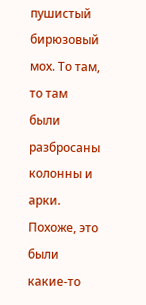пушистый бирюзовый мох. То там, то там были разбросаны колонны и арки. Похоже, это были какие-то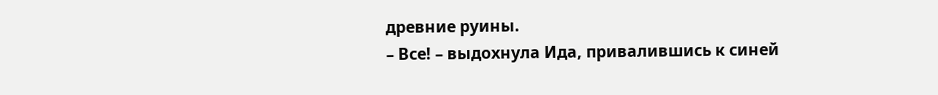древние руины.
– Все! – выдохнула Ида, привалившись к синей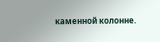каменной колонне.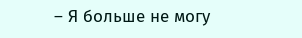– Я больше не могу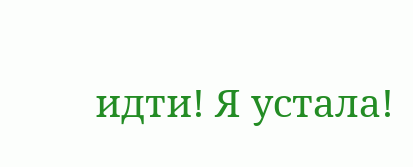идти! Я устала!